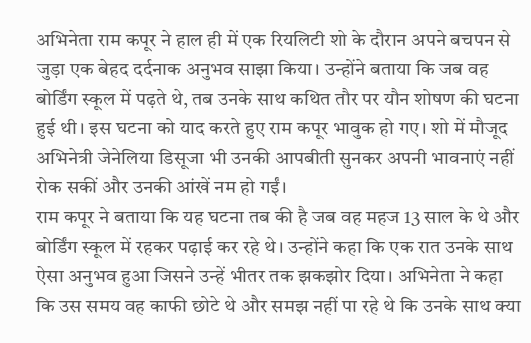अभिनेता राम कपूर ने हाल ही में एक रियलिटी शो के दौरान अपने बचपन से जुड़ा एक बेहद दर्दनाक अनुभव साझा किया। उन्होंने बताया कि जब वह बोर्डिंग स्कूल में पढ़ते थे, तब उनके साथ कथित तौर पर यौन शोषण की घटना हुई थी। इस घटना को याद करते हुए राम कपूर भावुक हो गए। शो में मौजूद अभिनेत्री जेनेलिया डिसूजा भी उनकी आपबीती सुनकर अपनी भावनाएं नहीं रोक सकीं और उनकी आंखें नम हो गईं।
राम कपूर ने बताया कि यह घटना तब की है जब वह महज 13 साल के थे और बोर्डिंग स्कूल में रहकर पढ़ाई कर रहे थे। उन्होंने कहा कि एक रात उनके साथ ऐसा अनुभव हुआ जिसने उन्हें भीतर तक झकझोर दिया। अभिनेता ने कहा कि उस समय वह काफी छोटे थे और समझ नहीं पा रहे थे कि उनके साथ क्या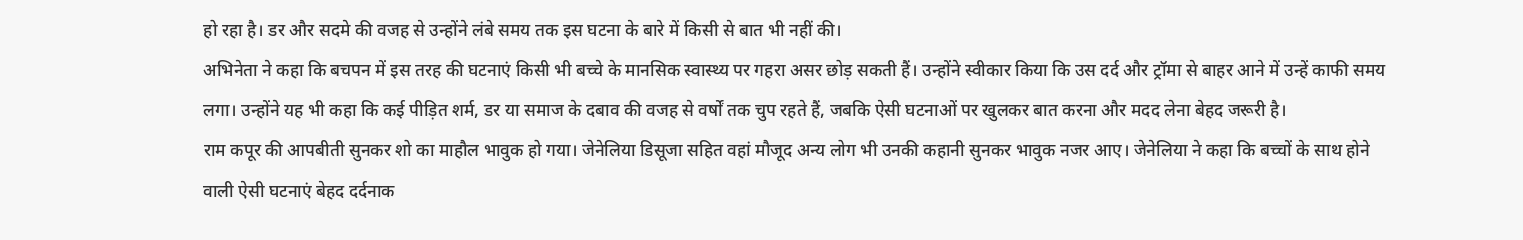हो रहा है। डर और सदमे की वजह से उन्होंने लंबे समय तक इस घटना के बारे में किसी से बात भी नहीं की।
अभिनेता ने कहा कि बचपन में इस तरह की घटनाएं किसी भी बच्चे के मानसिक स्वास्थ्य पर गहरा असर छोड़ सकती हैं। उन्होंने स्वीकार किया कि उस दर्द और ट्रॉमा से बाहर आने में उन्हें काफी समय लगा। उन्होंने यह भी कहा कि कई पीड़ित शर्म, डर या समाज के दबाव की वजह से वर्षों तक चुप रहते हैं, जबकि ऐसी घटनाओं पर खुलकर बात करना और मदद लेना बेहद जरूरी है।
राम कपूर की आपबीती सुनकर शो का माहौल भावुक हो गया। जेनेलिया डिसूजा सहित वहां मौजूद अन्य लोग भी उनकी कहानी सुनकर भावुक नजर आए। जेनेलिया ने कहा कि बच्चों के साथ होने वाली ऐसी घटनाएं बेहद दर्दनाक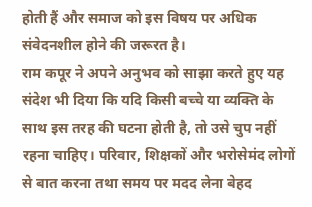होती हैं और समाज को इस विषय पर अधिक संवेदनशील होने की जरूरत है।
राम कपूर ने अपने अनुभव को साझा करते हुए यह संदेश भी दिया कि यदि किसी बच्चे या व्यक्ति के साथ इस तरह की घटना होती है, तो उसे चुप नहीं रहना चाहिए। परिवार, शिक्षकों और भरोसेमंद लोगों से बात करना तथा समय पर मदद लेना बेहद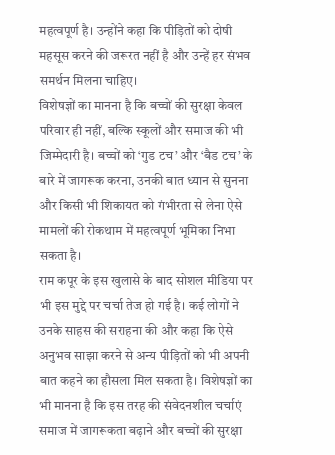महत्वपूर्ण है। उन्होंने कहा कि पीड़ितों को दोषी महसूस करने की जरूरत नहीं है और उन्हें हर संभव समर्थन मिलना चाहिए।
विशेषज्ञों का मानना है कि बच्चों की सुरक्षा केवल परिवार ही नहीं, बल्कि स्कूलों और समाज की भी जिम्मेदारी है। बच्चों को ‘गुड टच’ और ‘बैड टच’ के बारे में जागरूक करना, उनकी बात ध्यान से सुनना और किसी भी शिकायत को गंभीरता से लेना ऐसे मामलों की रोकथाम में महत्वपूर्ण भूमिका निभा सकता है।
राम कपूर के इस खुलासे के बाद सोशल मीडिया पर भी इस मुद्दे पर चर्चा तेज हो गई है। कई लोगों ने उनके साहस की सराहना की और कहा कि ऐसे अनुभव साझा करने से अन्य पीड़ितों को भी अपनी बात कहने का हौसला मिल सकता है। विशेषज्ञों का भी मानना है कि इस तरह की संवेदनशील चर्चाएं समाज में जागरूकता बढ़ाने और बच्चों की सुरक्षा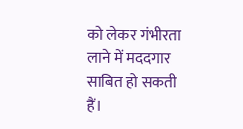को लेकर गंभीरता लाने में मददगार साबित हो सकती हैं।